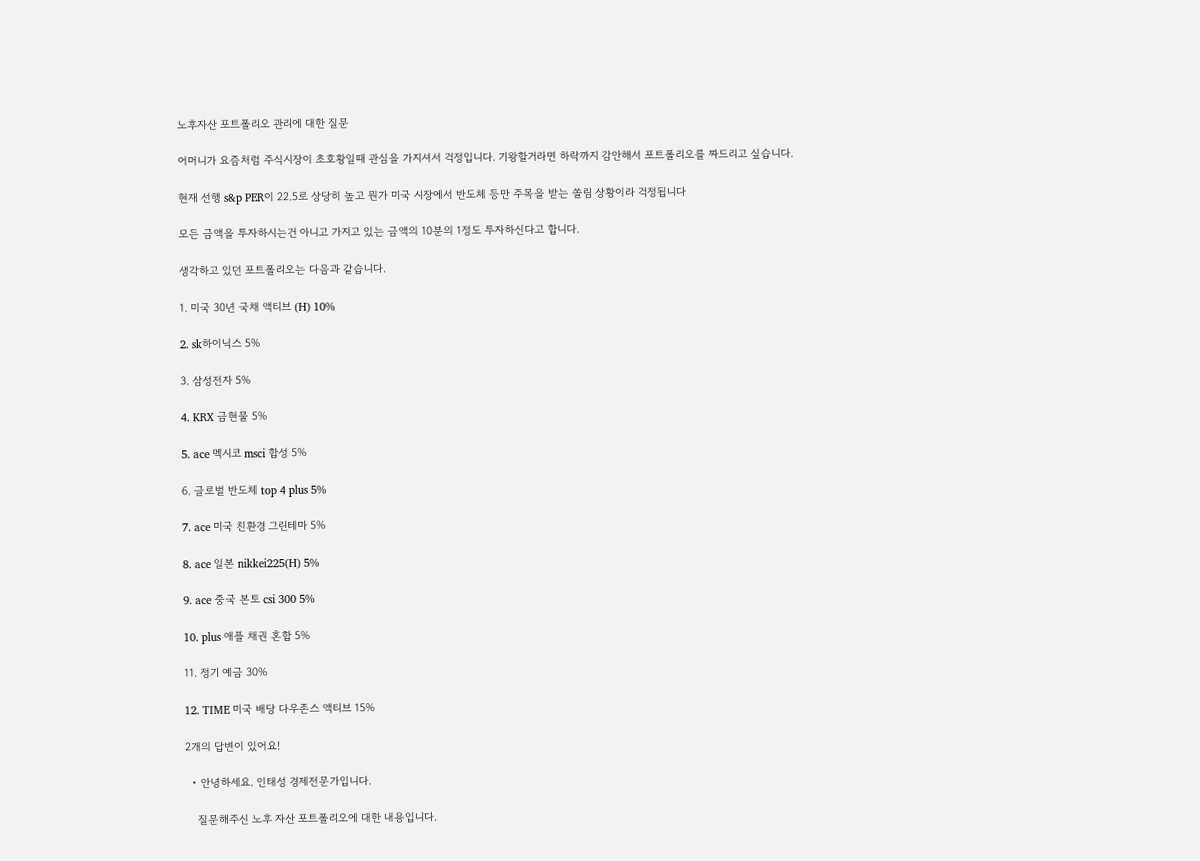노후자산 포트폴리오 관리에 대한 질문

어머니가 요즘처럼 주식시장이 초호황일때 관심을 가지셔서 걱정입니다. 기왕할거라면 하락까지 감안해서 포트폴리오를 짜드리고 싶습니다.

현재 선행 s&p PER이 22.5로 상당히 높고 뭔가 미국 시장에서 반도체 등만 주목을 받는 쏠림 상황이라 걱정됩니다

모든 금액을 투자하시는건 아니고 가지고 있는 금액의 10분의 1정도 투자하신다고 합니다.

생각하고 있던 포트폴리오는 다음과 같습니다.

1. 미국 30년 국채 액티브 (H) 10%

2. sk하이닉스 5%

3. 삼성전자 5%

4. KRX 금현물 5%

5. ace 멕시코 msci 합성 5%

6. 글로벌 반도체 top 4 plus 5%

7. ace 미국 친환경 그린테마 5%

8. ace 일본 nikkei225(H) 5%

9. ace 중국 본토 csi 300 5%

10. plus 애플 채권 혼합 5%

11. 정기 예금 30%

12. TIME 미국 배당 다우존스 액티브 15%

2개의 답변이 있어요!

  • 안녕하세요. 인태성 경제전문가입니다.

    질문해주신 노후 자산 포트폴리오에 대한 내용입니다.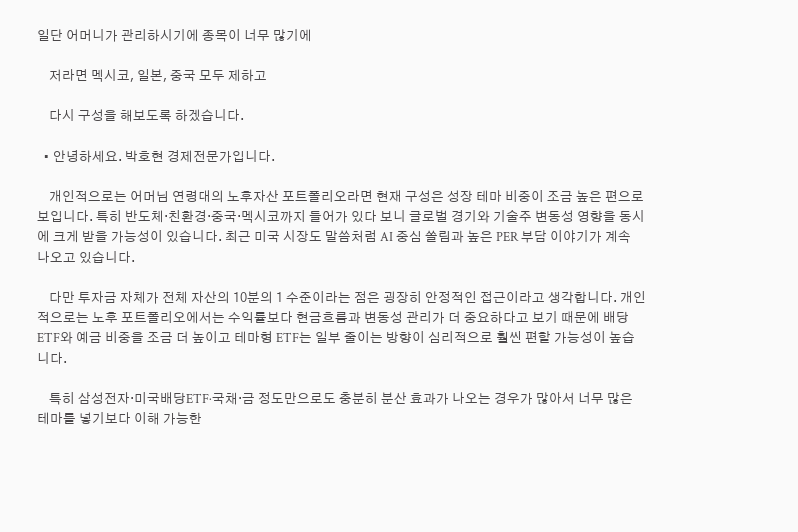일단 어머니가 관리하시기에 종목이 너무 많기에

    저라면 멕시코, 일본, 중국 모두 제하고

    다시 구성을 해보도록 하겠습니다.

  • 안녕하세요. 박호현 경제전문가입니다.

    개인적으로는 어머님 연령대의 노후자산 포트폴리오라면 현재 구성은 성장 테마 비중이 조금 높은 편으로 보입니다. 특히 반도체·친환경·중국·멕시코까지 들어가 있다 보니 글로벌 경기와 기술주 변동성 영향을 동시에 크게 받을 가능성이 있습니다. 최근 미국 시장도 말씀처럼 AI 중심 쏠림과 높은 PER 부담 이야기가 계속 나오고 있습니다.

    다만 투자금 자체가 전체 자산의 10분의 1 수준이라는 점은 굉장히 안정적인 접근이라고 생각합니다. 개인적으로는 노후 포트폴리오에서는 수익률보다 현금흐름과 변동성 관리가 더 중요하다고 보기 때문에 배당ETF와 예금 비중을 조금 더 높이고 테마형 ETF는 일부 줄이는 방향이 심리적으로 훨씬 편할 가능성이 높습니다.

    특히 삼성전자·미국배당ETF·국채·금 정도만으로도 충분히 분산 효과가 나오는 경우가 많아서 너무 많은 테마를 넣기보다 이해 가능한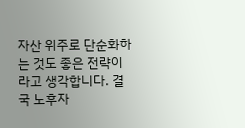자산 위주로 단순화하는 것도 좋은 전략이라고 생각합니다. 결국 노후자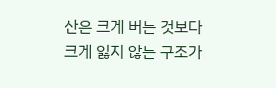산은 크게 버는 것보다 크게 잃지 않는 구조가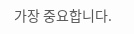가장 중요합니다.